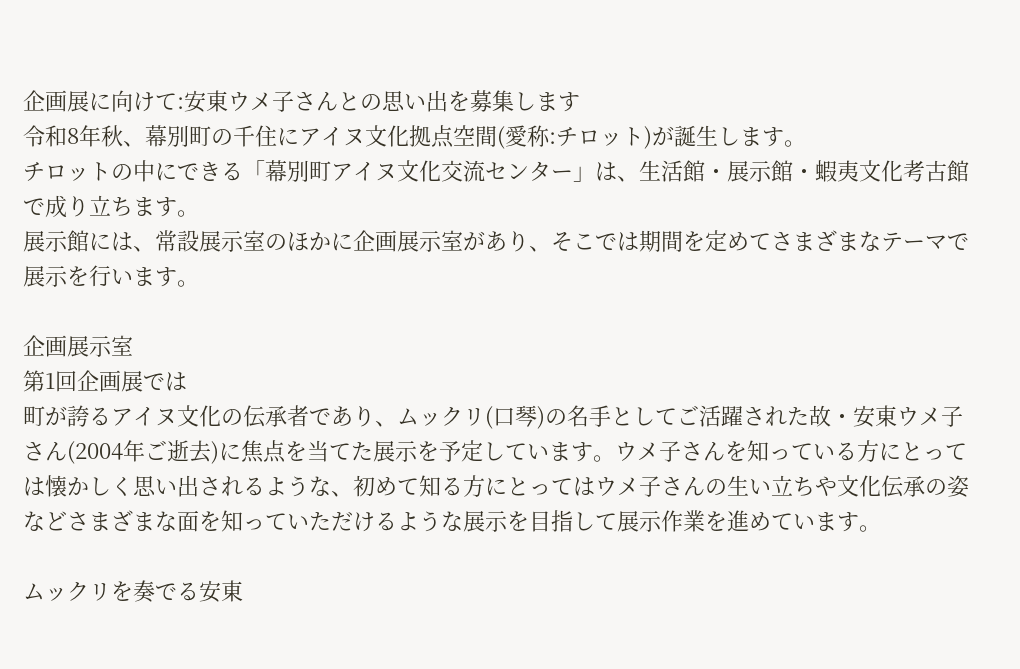企画展に向けて:安東ウメ子さんとの思い出を募集します
令和8年秋、幕別町の千住にアイヌ文化拠点空間(愛称:チロット)が誕生します。
チロットの中にできる「幕別町アイヌ文化交流センター」は、生活館・展示館・蝦夷文化考古館で成り立ちます。
展示館には、常設展示室のほかに企画展示室があり、そこでは期間を定めてさまざまなテーマで展示を行います。

企画展示室
第1回企画展では
町が誇るアイヌ文化の伝承者であり、ムックリ(口琴)の名手としてご活躍された故・安東ウメ子さん(2004年ご逝去)に焦点を当てた展示を予定しています。ウメ子さんを知っている方にとっては懐かしく思い出されるような、初めて知る方にとってはウメ子さんの生い立ちや文化伝承の姿などさまざまな面を知っていただけるような展示を目指して展示作業を進めています。

ムックリを奏でる安東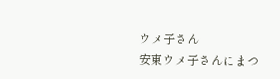ウメ子さん
安東ウメ子さんにまつ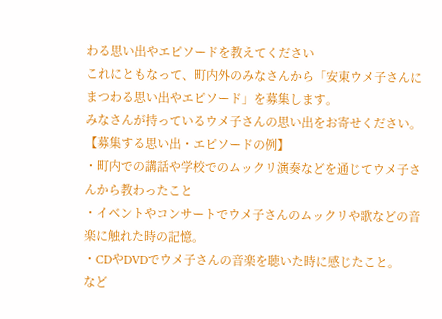わる思い出やエピソードを教えてください
これにともなって、町内外のみなさんから「安東ウメ子さんにまつわる思い出やエピソード」を募集します。
みなさんが持っているウメ子さんの思い出をお寄せください。
【募集する思い出・エピソードの例】
・町内での講話や学校でのムックリ演奏などを通じてウメ子さんから教わったこと
・イベントやコンサートでウメ子さんのムックリや歌などの音楽に触れた時の記憶。
・CDやDVDでウメ子さんの音楽を聴いた時に感じたこと。
など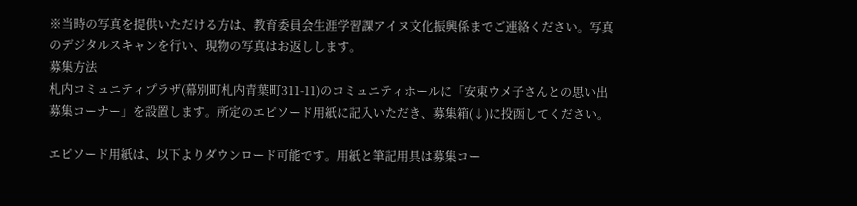※当時の写真を提供いただける方は、教育委員会生涯学習課アイヌ文化振興係までご連絡ください。写真のデジタルスキャンを行い、現物の写真はお返しします。
募集方法
札内コミュニティプラザ(幕別町札内青葉町311-11)のコミュニティホールに「安東ウメ子さんとの思い出募集コーナー」を設置します。所定のエピソード用紙に記入いただき、募集箱(↓)に投函してください。

エピソード用紙は、以下よりダウンロード可能です。用紙と筆記用具は募集コー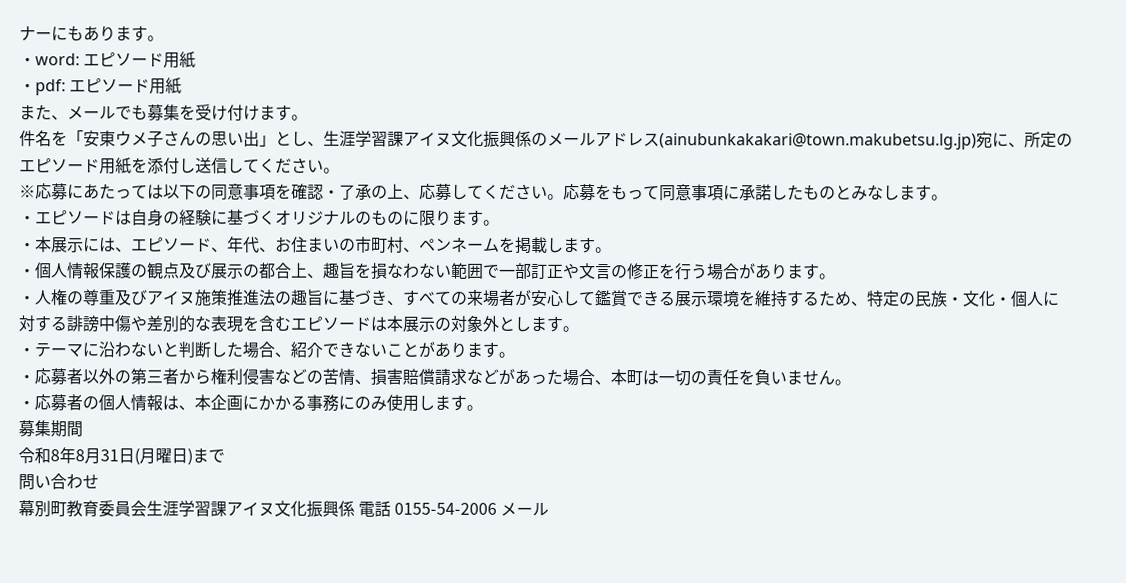ナーにもあります。
・word: エピソード用紙
・pdf: エピソード用紙
また、メールでも募集を受け付けます。
件名を「安東ウメ子さんの思い出」とし、生涯学習課アイヌ文化振興係のメールアドレス(ainubunkakakari@town.makubetsu.lg.jp)宛に、所定のエピソード用紙を添付し送信してください。
※応募にあたっては以下の同意事項を確認・了承の上、応募してください。応募をもって同意事項に承諾したものとみなします。
・エピソードは自身の経験に基づくオリジナルのものに限ります。
・本展示には、エピソード、年代、お住まいの市町村、ペンネームを掲載します。
・個人情報保護の観点及び展示の都合上、趣旨を損なわない範囲で一部訂正や文言の修正を行う場合があります。
・人権の尊重及びアイヌ施策推進法の趣旨に基づき、すべての来場者が安心して鑑賞できる展示環境を維持するため、特定の民族・文化・個人に対する誹謗中傷や差別的な表現を含むエピソードは本展示の対象外とします。
・テーマに沿わないと判断した場合、紹介できないことがあります。
・応募者以外の第三者から権利侵害などの苦情、損害賠償請求などがあった場合、本町は一切の責任を負いません。
・応募者の個人情報は、本企画にかかる事務にのみ使用します。
募集期間
令和8年8月31日(月曜日)まで
問い合わせ
幕別町教育委員会生涯学習課アイヌ文化振興係 電話 0155-54-2006 メール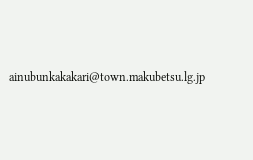ainubunkakakari@town.makubetsu.lg.jp